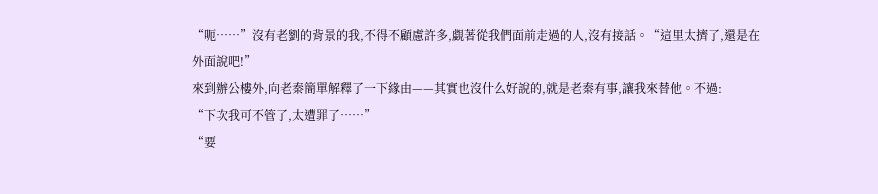“呃……”沒有老劉的背景的我,不得不顧慮許多,覷著從我們面前走過的人,沒有接話。“這里太擠了,還是在外面說吧!”
來到辦公樓外,向老秦簡單解釋了一下緣由——其實也沒什么好說的,就是老秦有事,讓我來替他。不過:
“下次我可不管了,太遭罪了……”
“要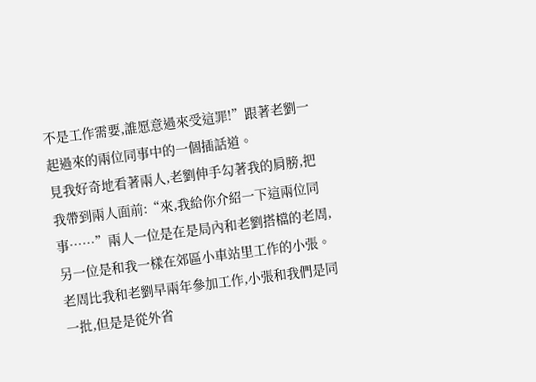不是工作需要,誰愿意過來受這罪!”跟著老劉一起過來的兩位同事中的一個插話道。
見我好奇地看著兩人,老劉伸手勾著我的肩膀,把我帶到兩人面前:“來,我給你介紹一下這兩位同事……”兩人一位是在是局內和老劉搭檔的老周,另一位是和我一樣在郊區小車站里工作的小張。老周比我和老劉早兩年參加工作,小張和我們是同一批,但是是從外省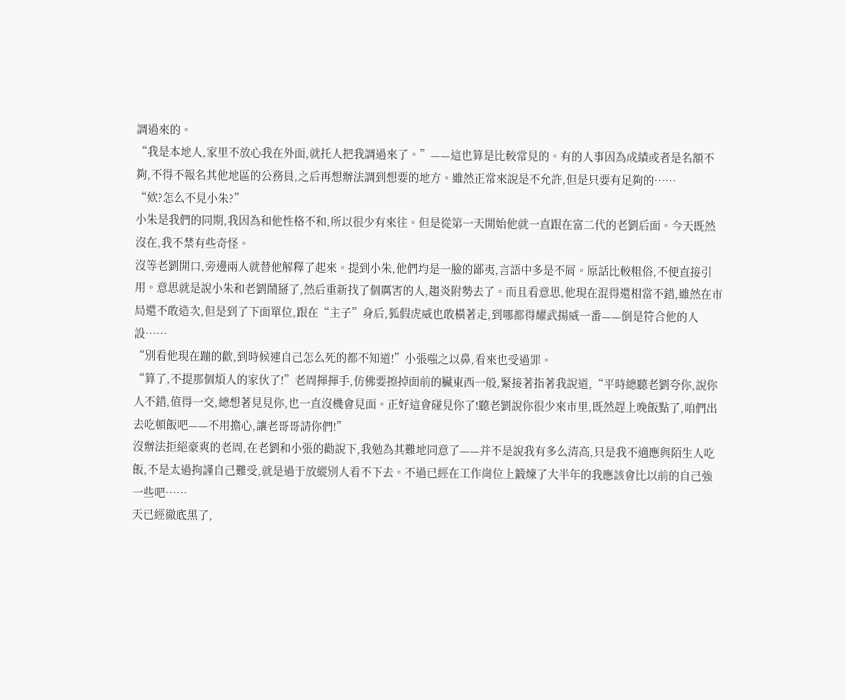調過來的。
“我是本地人,家里不放心我在外面,就托人把我調過來了。”——這也算是比較常見的。有的人事因為成績或者是名額不夠,不得不報名其他地區的公務員,之后再想辦法調到想要的地方。雖然正常來說是不允許,但是只要有足夠的……
“欸?怎么不見小朱?”
小朱是我們的同期,我因為和他性格不和,所以很少有來往。但是從第一天開始他就一直跟在富二代的老劉后面。今天既然沒在,我不禁有些奇怪。
沒等老劉開口,旁邊兩人就替他解釋了起來。提到小朱,他們均是一臉的鄙夷,言語中多是不屑。原話比較粗俗,不便直接引用。意思就是說小朱和老劉鬧掰了,然后重新找了個厲害的人,趨炎附勢去了。而且看意思,他現在混得還相當不錯,雖然在市局還不敢造次,但是到了下面單位,跟在“主子”身后,狐假虎威也敢橫著走,到哪都得耀武揚威一番——倒是符合他的人設……
“別看他現在蹦的歡,到時候連自己怎么死的都不知道!”小張嗤之以鼻,看來也受過罪。
“算了,不提那個煩人的家伙了!”老周揮揮手,仿佛要擦掉面前的臟東西一般,緊接著指著我說道,“平時總聽老劉夸你,說你人不錯,值得一交,總想著見見你,也一直沒機會見面。正好這會碰見你了!聽老劉說你很少來市里,既然趕上晚飯點了,咱們出去吃頓飯吧——不用擔心,讓老哥哥請你們!”
沒辦法拒絕豪爽的老周,在老劉和小張的勸說下,我勉為其難地同意了——并不是說我有多么清高,只是我不適應與陌生人吃飯,不是太過拘謹自己難受,就是過于放縱別人看不下去。不過已經在工作崗位上鍛煉了大半年的我應該會比以前的自己強一些吧……
天已經徹底黑了,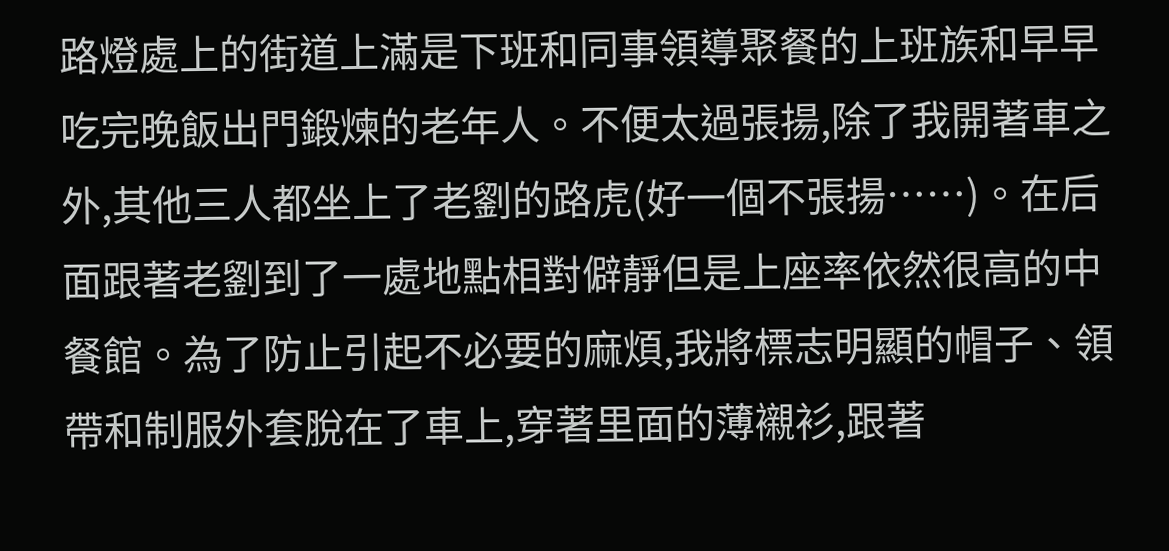路燈處上的街道上滿是下班和同事領導聚餐的上班族和早早吃完晚飯出門鍛煉的老年人。不便太過張揚,除了我開著車之外,其他三人都坐上了老劉的路虎(好一個不張揚……)。在后面跟著老劉到了一處地點相對僻靜但是上座率依然很高的中餐館。為了防止引起不必要的麻煩,我將標志明顯的帽子、領帶和制服外套脫在了車上,穿著里面的薄襯衫,跟著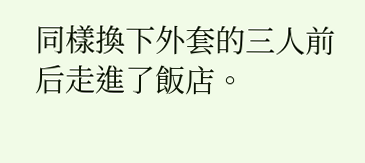同樣換下外套的三人前后走進了飯店。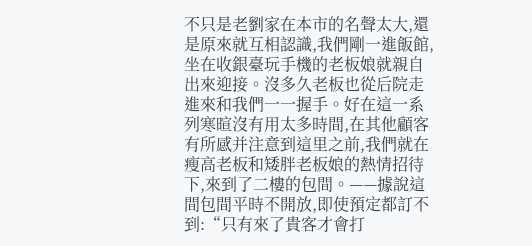不只是老劉家在本市的名聲太大,還是原來就互相認識,我們剛一進飯館,坐在收銀臺玩手機的老板娘就親自出來迎接。沒多久老板也從后院走進來和我們一一握手。好在這一系列寒暄沒有用太多時間,在其他顧客有所感并注意到這里之前,我們就在瘦高老板和矮胖老板娘的熱情招待下,來到了二樓的包間。——據說這間包間平時不開放,即使預定都訂不到:“只有來了貴客才會打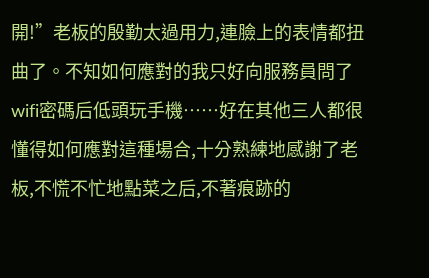開!”老板的殷勤太過用力,連臉上的表情都扭曲了。不知如何應對的我只好向服務員問了wifi密碼后低頭玩手機……好在其他三人都很懂得如何應對這種場合,十分熟練地感謝了老板,不慌不忙地點菜之后,不著痕跡的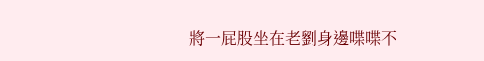將一屁股坐在老劉身邊喋喋不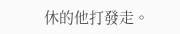休的他打發走。